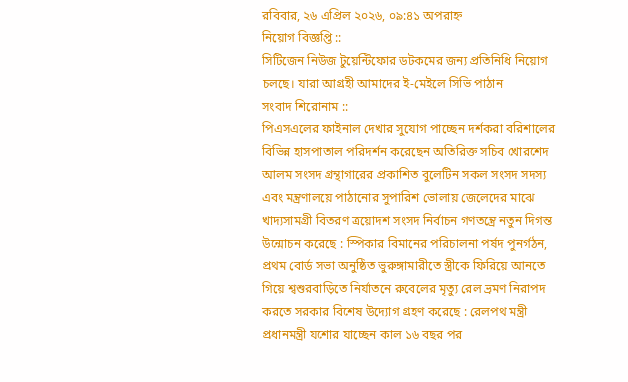রবিবার, ২৬ এপ্রিল ২০২৬, ০৯:৪১ অপরাহ্ন
নিয়োগ বিজ্ঞপ্তি ::
সিটিজেন নিউজ টুয়েন্টিফোর ডটকমের জন্য প্রতিনিধি নিয়োগ চলছে। যারা আগ্রহী আমাদের ই-মেইলে সিভি পাঠান
সংবাদ শিরোনাম ::
পিএসএলের ফাইনাল দেখার সুযোগ পাচ্ছেন দর্শকরা বরিশালের বিভিন্ন হাসপাতাল পরিদর্শন করেছেন অতিরিক্ত সচিব খোরশেদ আলম সংসদ গ্রন্থাগারের প্রকাশিত বুলেটিন সকল সংসদ সদস্য এবং মন্ত্রণালয়ে পাঠানোর সুপারিশ ভোলায় জেলেদের মাঝে খাদ্যসামগ্রী বিতরণ ত্রয়োদশ সংসদ নির্বাচন গণতন্ত্রে নতুন দিগন্ত উন্মোচন করেছে : স্পিকার বিমানের পরিচালনা পর্ষদ পুনর্গঠন, প্রথম বোর্ড সভা অনুষ্ঠিত ভুরুঙ্গামারীতে স্ত্রীকে ফিরিয়ে আনতে গিয়ে শ্বশুরবাড়িতে নির্যাতনে রুবেলের মৃত্যু রেল ভ্রমণ নিরাপদ করতে সরকার বিশেষ উদ্যোগ গ্রহণ করেছে : রেলপথ মন্ত্রী প্রধানমন্ত্রী যশোর যাচ্ছেন কাল ১৬ বছর পর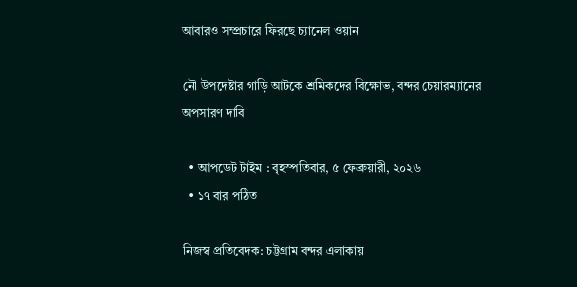আবারও সম্প্রচারে ফিরছে চ্যানেল ওয়ান

নৌ উপদেষ্টার গাড়ি আটকে শ্রমিকদের বিক্ষোভ, বন্দর চেয়ারম্যানের অপসারণ দাবি

  • আপডেট টাইম : বৃহস্পতিবার, ৫ ফেব্রুয়ারী, ২০২৬
  • ১৭ বার পঠিত

নিজস্ব প্রতিবেদক: চট্টগ্রাম বন্দর এলাকায়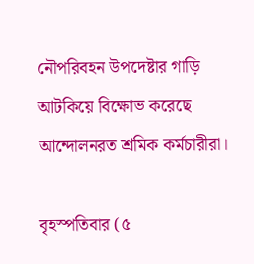নৌপরিবহন উপদেষ্টার গাড়ি আটকিয়ে বিক্ষোভ করেছে আন্দোলনরত শ্রমিক কর্মচারীরা।

বৃহস্পতিবার (৫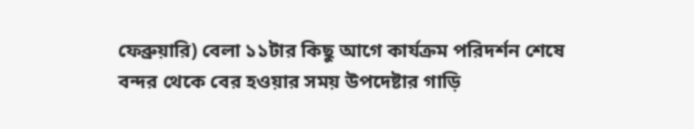ফেব্রুয়ারি) বেলা ১১টার কিছু আগে কার্যক্রম পরিদর্শন শেষে বন্দর থেকে বের হওয়ার সময় উপদেষ্টার গাড়ি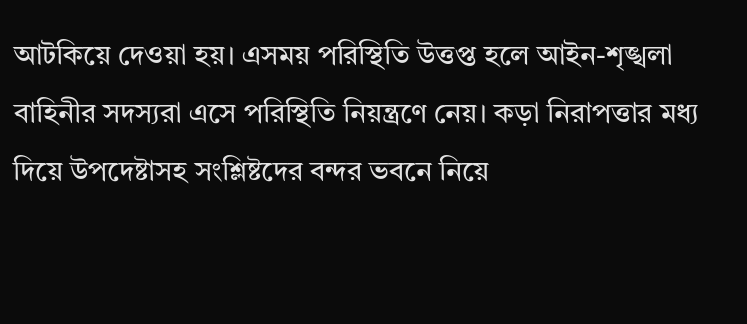আটকিয়ে দেওয়া হয়। এসময় পরিস্থিতি উত্তপ্ত হলে আইন-শৃঙ্খলা বাহিনীর সদস্যরা এসে পরিস্থিতি নিয়ন্ত্রণে নেয়। কড়া নিরাপত্তার মধ্য দিয়ে উপদেষ্টাসহ সংশ্লিষ্টদের বন্দর ভবনে নিয়ে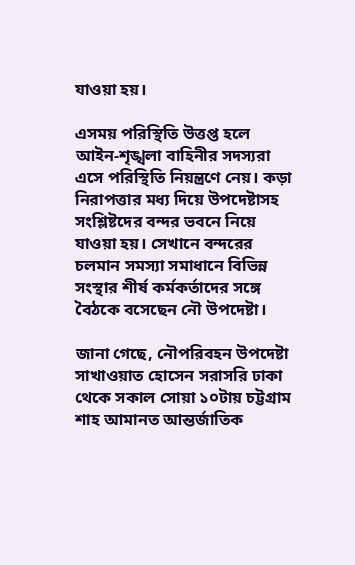যাওয়া হয়।

এসময় পরিস্থিতি উত্তপ্ত হলে আইন-শৃঙ্খলা বাহিনীর সদস্যরা এসে পরিস্থিতি নিয়ন্ত্রণে নেয়। কড়া নিরাপত্তার মধ্য দিয়ে উপদেষ্টাসহ সংশ্লিষ্টদের বন্দর ভবনে নিয়ে যাওয়া হয়। সেখানে বন্দরের চলমান সমস্যা সমাধানে বিভিন্ন সংস্থার শীর্ষ কর্মকর্তাদের সঙ্গে বৈঠকে বসেছেন নৌ উপদেষ্টা।

জানা গেছে, নৌপরিবহন উপদেষ্টা সাখাওয়াত হোসেন সরাসরি ঢাকা থেকে সকাল সোয়া ১০টায় চট্টগ্রাম শাহ আমানত আন্তর্জাতিক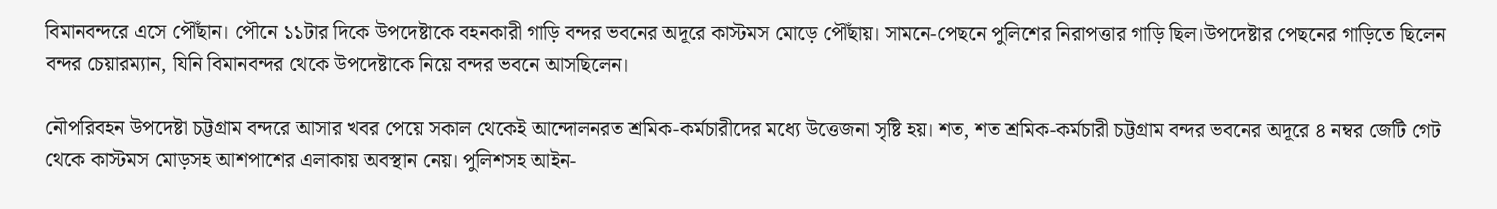বিমানবন্দরে এসে পৌঁছান। পৌনে ১১টার দিকে উপদেষ্টাকে বহনকারী গাড়ি বন্দর ভবনের অদূরে কাস্টমস মোড়ে পৌঁছায়। সামনে-পেছনে পুলিশের নিরাপত্তার গাড়ি ছিল।উপদেষ্টার পেছনের গাড়িতে ছিলেন বন্দর চেয়ারম্যান, যিনি বিমানবন্দর থেকে উপদেষ্টাকে নিয়ে বন্দর ভবনে আসছিলেন।

নৌপরিবহন উপদেষ্টা চট্টগ্রাম বন্দরে আসার খবর পেয়ে সকাল থেকেই আন্দোলনরত শ্রমিক-কর্মচারীদের মধ্যে উত্তেজনা সৃষ্টি হয়। শত, শত শ্রমিক-কর্মচারী চট্টগ্রাম বন্দর ভবনের অদূরে ৪ নম্বর জেটি গেট থেকে কাস্টমস মোড়সহ আশপাশের এলাকায় অবস্থান নেয়। পুলিশসহ আইন-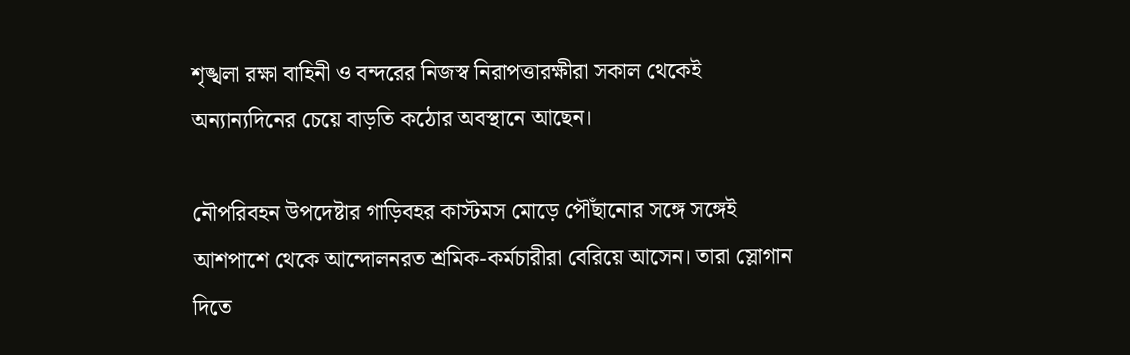শৃঙ্খলা রক্ষা বাহিনী ও বন্দরের নিজস্ব নিরাপত্তারক্ষীরা সকাল থেকেই অন্যান্যদিনের চেয়ে বাড়তি কঠোর অবস্থানে আছেন।

নৌপরিবহন উপদেষ্টার গাড়িবহর কাস্টমস মোড়ে পৌঁছানোর সঙ্গে সঙ্গেই আশপাশে থেকে আন্দোলনরত শ্রমিক-কর্মচারীরা বেরিয়ে আসেন। তারা স্লোগান দিতে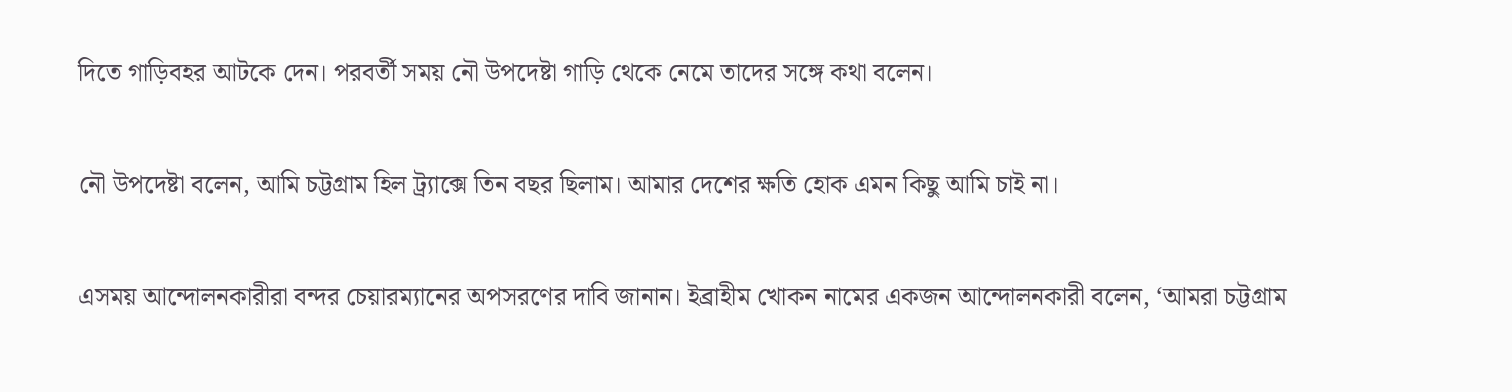দিতে গাড়িবহর আটকে দেন। পরবর্তী সময় নৌ উপদেষ্টা গাড়ি থেকে নেমে তাদের সঙ্গে কথা বলেন।

নৌ উপদেষ্টা বলেন, আমি চট্টগ্রাম হিল ট্র্যাক্সে তিন বছর ছিলাম। আমার দেশের ক্ষতি হোক এমন কিছু আমি চাই না।

এসময় আন্দোলনকারীরা বন্দর চেয়ারম্যানের অপসরণের দাবি জানান। ইব্রাহীম খোকন নামের একজন আন্দোলনকারী বলেন, ‘আমরা চট্টগ্রাম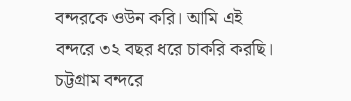বন্দরকে ওউন করি। আমি এই বন্দরে ৩২ বছর ধরে চাকরি করছি। চট্টগ্রাম বন্দরে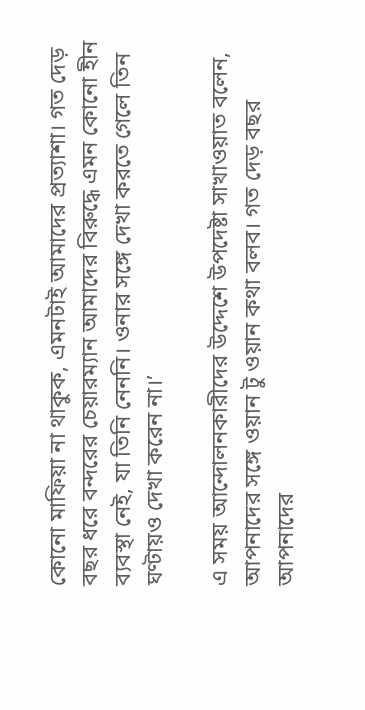কোনো মাফিয়া না থাকুক, এমনটাই আমাদের প্রত্যাশা। গত দেড় বছর ধরে বন্দরের চেয়ারম্যান আমাদের বিরুদ্ধে এমন কোনো হীন ব্যবস্থা নেই, যা তিনি নেননি। ওনার সঙ্গে দেখা করতে গেলে তিন ঘণ্টায়ও দেখা করেন না।’

এ সময় আন্দোলনকারীদের উদ্দেশে উপদেষ্টা সাখাওয়াত বলেন, আপনাদের সঙ্গে ওয়ান টু ওয়ান কথা বলব। গত দেড় বছর আপনাদের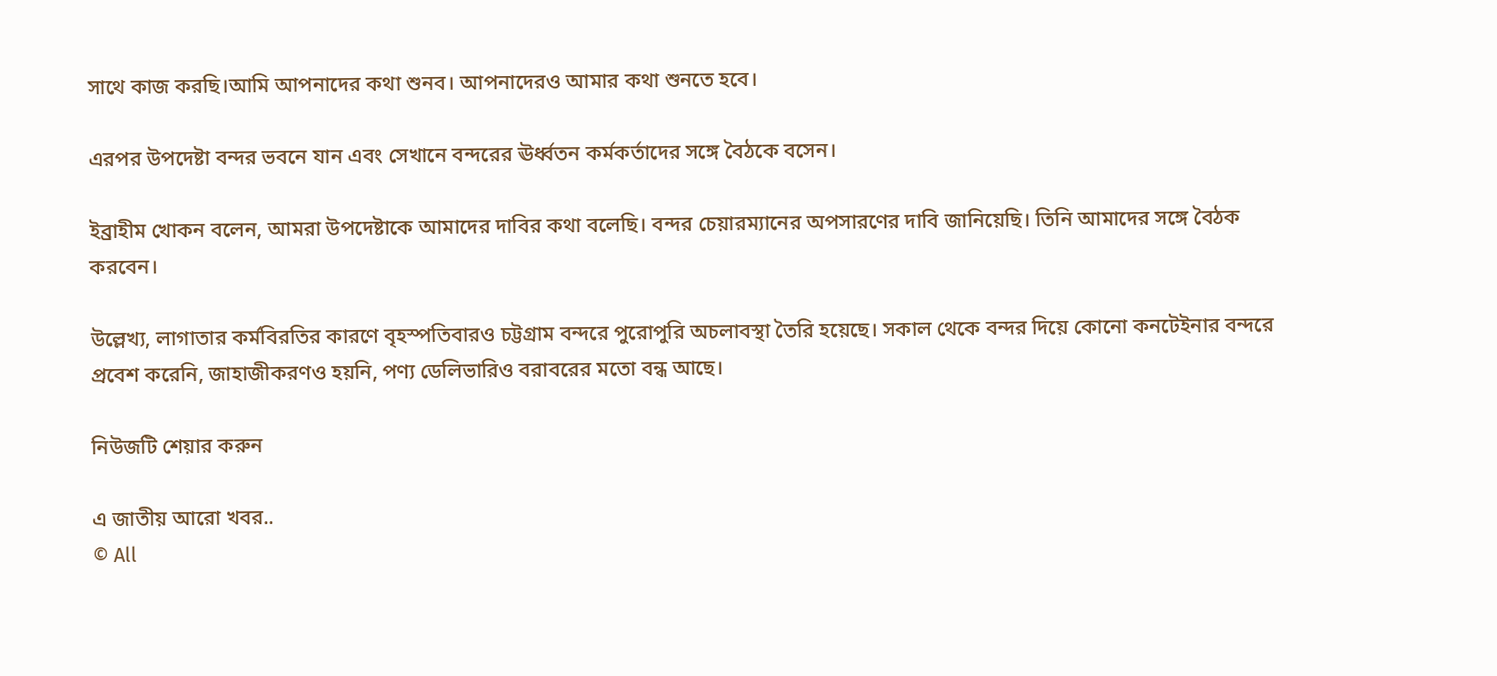সাথে কাজ করছি।আমি আপনাদের কথা শুনব। আপনাদেরও আমার কথা শুনতে হবে।

এরপর উপদেষ্টা বন্দর ভবনে যান এবং সেখানে বন্দরের ঊর্ধ্বতন কর্মকর্তাদের সঙ্গে বৈঠকে বসেন।

ইব্রাহীম খোকন বলেন, আমরা উপদেষ্টাকে আমাদের দাবির কথা বলেছি। বন্দর চেয়ারম্যানের অপসারণের দাবি জানিয়েছি। তিনি আমাদের সঙ্গে বৈঠক করবেন।

উল্লেখ্য, লাগাতার কর্মবিরতির কারণে বৃহস্পতিবারও চট্টগ্রাম বন্দরে পুরোপুরি অচলাবস্থা তৈরি হয়েছে। সকাল থেকে বন্দর দিয়ে কোনো কনটেইনার বন্দরে প্রবেশ করেনি, জাহাজীকরণও হয়নি, পণ্য ডেলিভারিও বরাবরের মতো বন্ধ আছে।

নিউজটি শেয়ার করুন

এ জাতীয় আরো খবর..
© All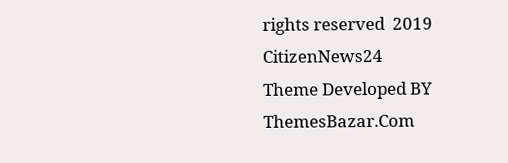rights reserved  2019 CitizenNews24
Theme Developed BY ThemesBazar.Com